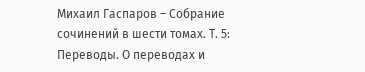Михаил Гаспаров – Собрание сочинений в шести томах. Т. 5: Переводы. О переводах и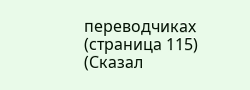переводчиках (страница 115)
(Сказал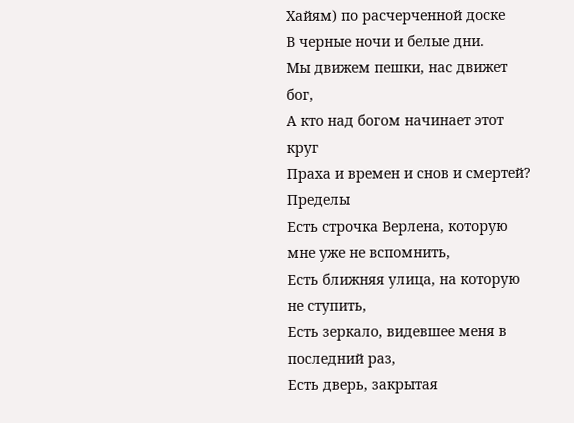Хайям) по расчерченной доске
В черные ночи и белые дни.
Мы движем пешки, нас движет бог,
А кто над богом начинает этот круг
Праха и времен и снов и смертей?
Пределы
Есть строчка Верлена, которую мне уже не вспомнить,
Есть ближняя улица, на которую не ступить,
Есть зеркало, видевшее меня в последний раз,
Есть дверь, закрытая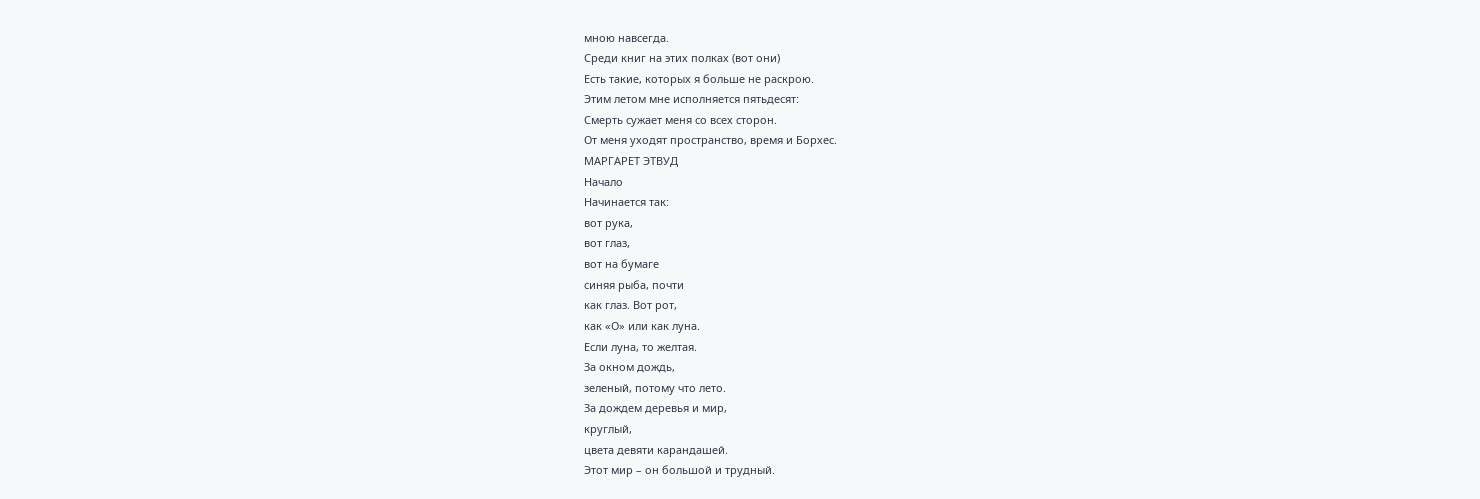мною навсегда.
Среди книг на этих полках (вот они)
Есть такие, которых я больше не раскрою.
Этим летом мне исполняется пятьдесят:
Смерть сужает меня со всех сторон.
От меня уходят пространство, время и Борхес.
МАРГАРЕТ ЭТВУД
Начало
Начинается так:
вот рука,
вот глаз,
вот на бумаге
синяя рыба, почти
как глаз. Вот рот,
как «О» или как луна.
Если луна, то желтая.
За окном дождь,
зеленый, потому что лето.
За дождем деревья и мир,
круглый,
цвета девяти карандашей.
Этот мир – он большой и трудный.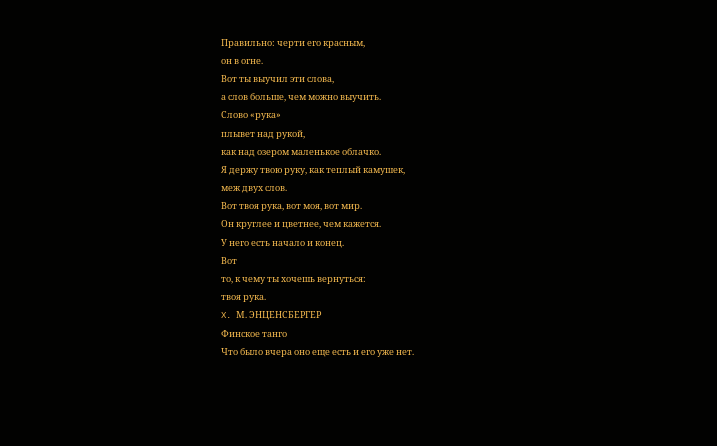Правильно: черти его красным,
он в огне.
Вот ты выучил эти слова,
а слов больше, чем можно выучить.
Слово «рука»
плывет над рукой,
как над озером маленькое облачко.
Я держу твою руку, как теплый камушек,
меж двух слов.
Вот твоя рука, вот моя, вот мир.
Он круглее и цветнее, чем кажется.
У него есть начало и конец.
Вот
то, к чему ты хочешь вернуться:
твоя рука.
X. М. ЭНЦЕНСБЕРГЕР
Финское танго
Что было вчера оно еще есть и его уже нет.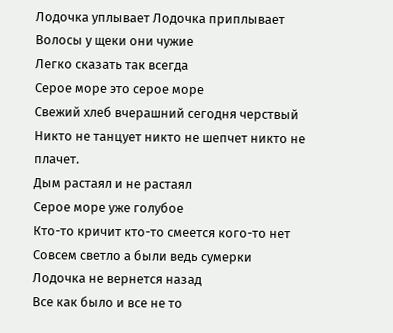Лодочка уплывает Лодочка приплывает
Волосы у щеки они чужие
Легко сказать так всегда
Серое море это серое море
Свежий хлеб вчерашний сегодня черствый
Никто не танцует никто не шепчет никто не плачет.
Дым растаял и не растаял
Серое море уже голубое
Кто-то кричит кто-то смеется кого-то нет
Совсем светло а были ведь сумерки
Лодочка не вернется назад
Все как было и все не то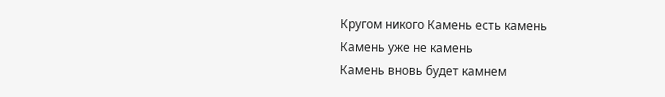Кругом никого Камень есть камень
Камень уже не камень
Камень вновь будет камнем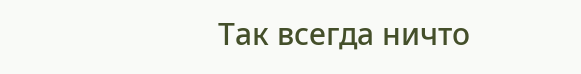Так всегда ничто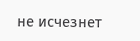не исчезнет